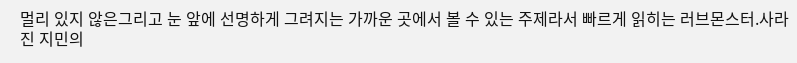멀리 있지 않은그리고 눈 앞에 선명하게 그려지는 가까운 곳에서 볼 수 있는 주제라서 빠르게 읽히는 러브몬스터.사라진 지민의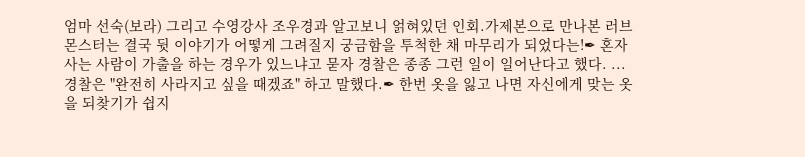엄마 선숙(보라) 그리고 수영강사 조우경과 알고보니 얽혀있던 인회.가제본으로 만나본 러브몬스터는 결국 뒷 이야기가 어떻게 그려질지 궁금함을 투척한 채 마무리가 되었다는!✒ 혼자 사는 사람이 가출을 하는 경우가 있느냐고 묻자 경찰은 종종 그런 일이 일어난다고 했다. ... 경찰은 "완전히 사라지고 싶을 때겠죠" 하고 말했다.✒ 한번 옷을 잃고 나면 자신에게 맞는 옷을 되찾기가 쉽지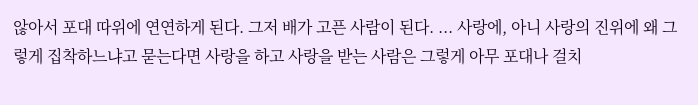않아서 포대 따위에 연연하게 된다. 그저 배가 고픈 사람이 된다. ... 사랑에, 아니 사랑의 진위에 왜 그렇게 집착하느냐고 묻는다면 사랑을 하고 사랑을 받는 사람은 그렇게 아무 포대나 걸치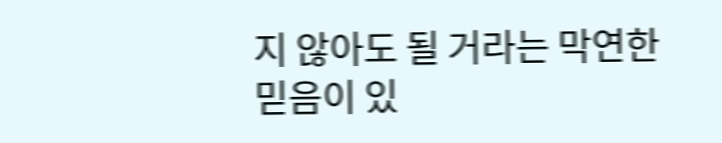지 않아도 될 거라는 막연한 믿음이 있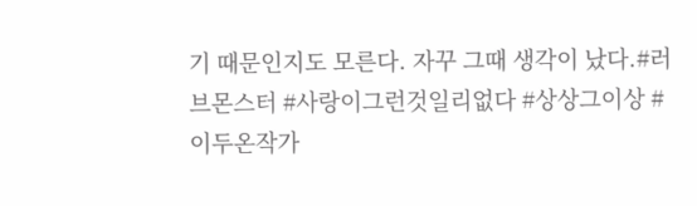기 때문인지도 모른다. 자꾸 그때 생각이 났다.#러브몬스터 #사랑이그런것일리없다 #상상그이상 #이두온작가